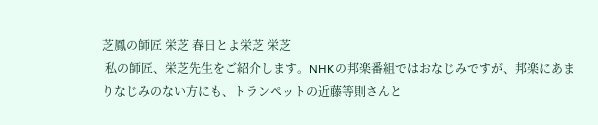芝鳳の師匠 栄芝 春日とよ栄芝 栄芝
 私の師匠、栄芝先生をご紹介します。NHKの邦楽番組ではおなじみですが、邦楽にあまりなじみのない方にも、トランペットの近藤等則さんと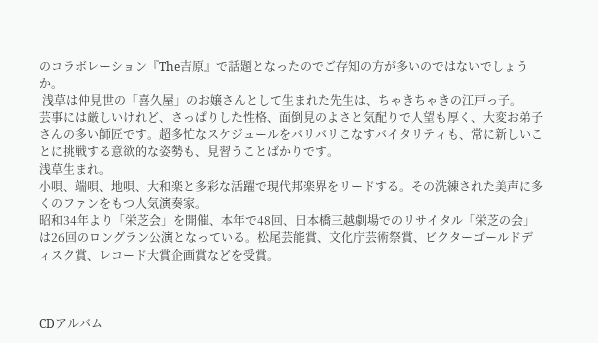のコラボレーション『The吉原』で話題となったのでご存知の方が多いのではないでしょうか。
 浅草は仲見世の「喜久屋」のお嬢さんとして生まれた先生は、ちゃきちゃきの江戸っ子。
芸事には厳しいけれど、さっぱりした性格、面倒見のよさと気配りで人望も厚く、大変お弟子さんの多い師匠です。超多忙なスケジュールをバリバリこなすバイタリティも、常に新しいことに挑戦する意欲的な姿勢も、見習うことばかりです。
浅草生まれ。
小唄、端唄、地唄、大和楽と多彩な活躍で現代邦楽界をリードする。その洗練された美声に多くのファンをもつ人気演奏家。
昭和34年より「栄芝会」を開催、本年で48回、日本橋三越劇場でのリサイタル「栄芝の会」は26回のロングラン公演となっている。松尾芸能賞、文化庁芸術祭賞、ビクターゴールドディスク賞、レコード大賞企画賞などを受賞。



CDアルバム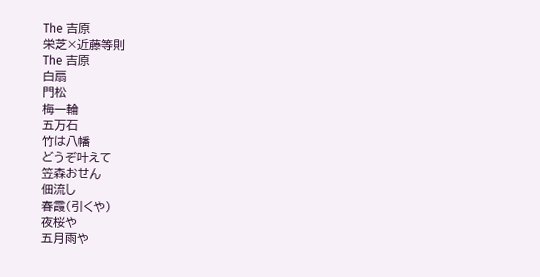The 吉原
栄芝×近藤等則
The 吉原
白扇
門松
梅一輪
五万石
竹は八幡
どうぞ叶えて
笠森おせん
佃流し
春霞(引くや)
夜桜や
五月雨や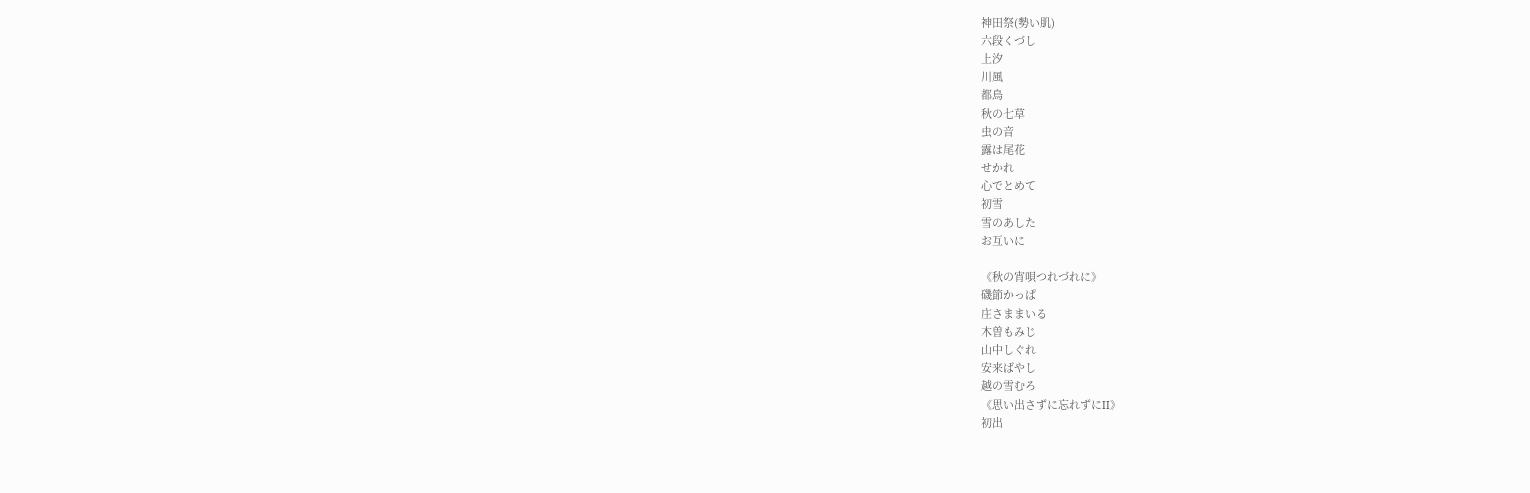神田祭(勢い肌)
六段くづし
上汐
川風
都鳥
秋の七草
虫の音
露は尾花
せかれ
心でとめて
初雪
雪のあした
お互いに

《秋の宵唄つれづれに》
磯節かっぱ
庄さままいる
木曽もみじ
山中しぐれ
安来ばやし
越の雪むろ
《思い出さずに忘れずにII》
初出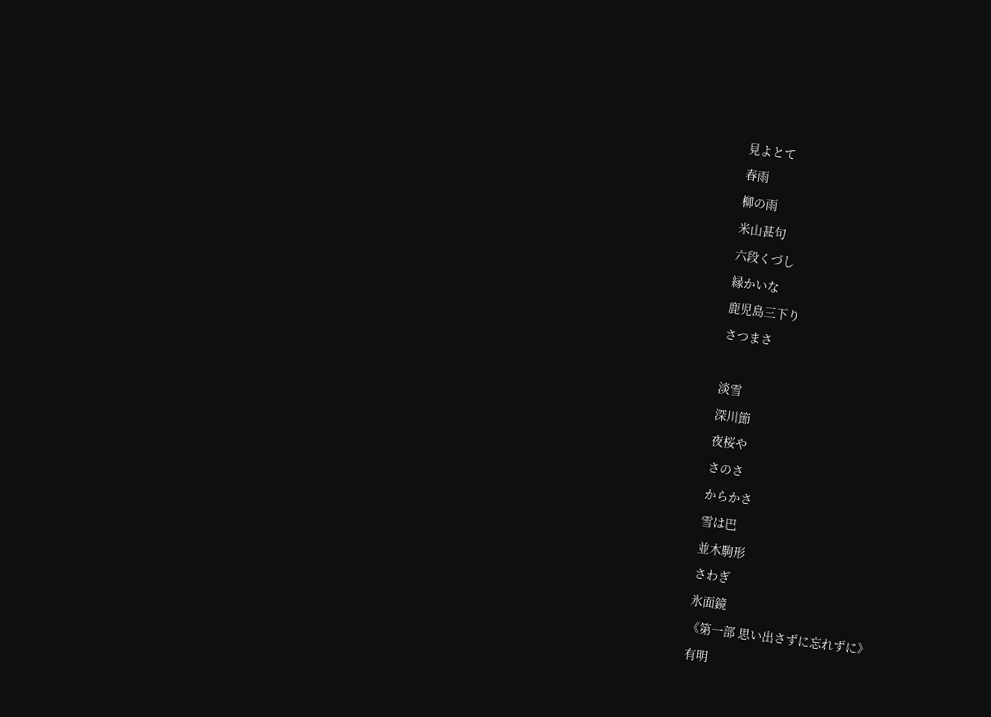見よとて
春雨
柳の雨
米山甚句
六段くづし
縁かいな
鹿児島三下り
さつまさ

淡雪
深川節
夜桜や
さのさ
からかさ
雪は巴
並木駒形
さわぎ
氷面鏡
《第一部 思い出さずに忘れずに》
有明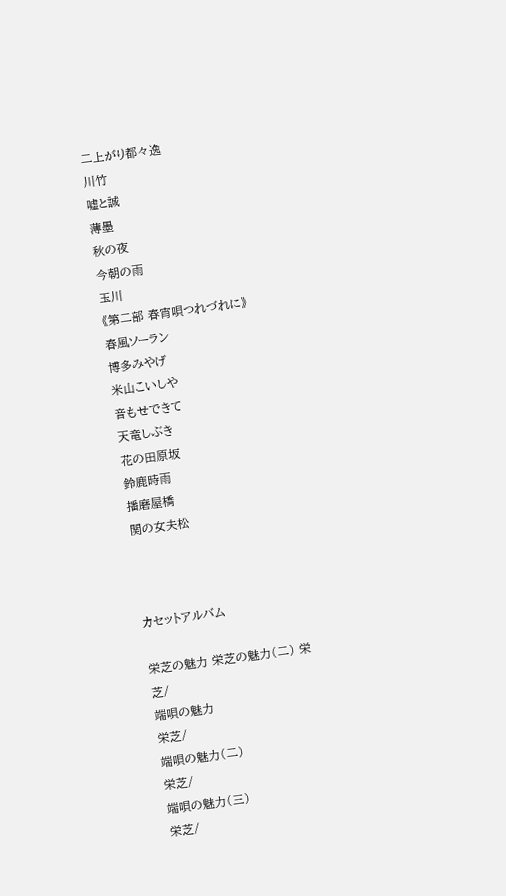二上がり都々逸
川竹
嘘と誠
薄墨
秋の夜
今朝の雨
玉川
《第二部 春宵唄つれづれに》
春風ソーラン
博多みやげ
米山こいしや
音もせできて
天竜しぶき
花の田原坂
鈴鹿時雨
播磨屋橋
関の女夫松



カセットアルバム

栄芝の魅力 栄芝の魅力(二) 栄芝/
端唄の魅力
栄芝/
端唄の魅力(二)
栄芝/
端唄の魅力(三)
栄芝/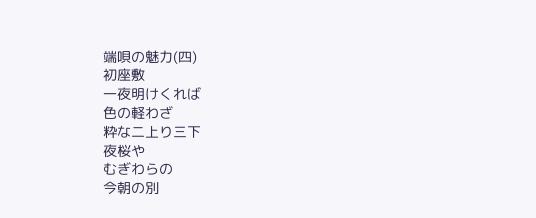端唄の魅力(四)
初座敷
一夜明けくれば
色の軽わざ
粋な二上り三下
夜桜や
むぎわらの
今朝の別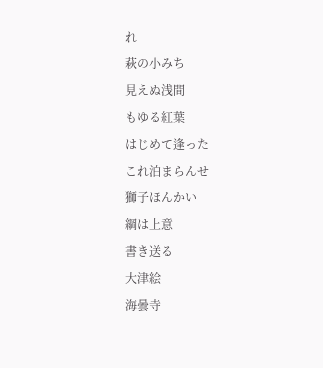れ
萩の小みち
見えぬ浅間
もゆる紅葉
はじめて逢った
これ泊まらんせ
獅子ほんかい
綱は上意
書き送る
大津絵
海曇寺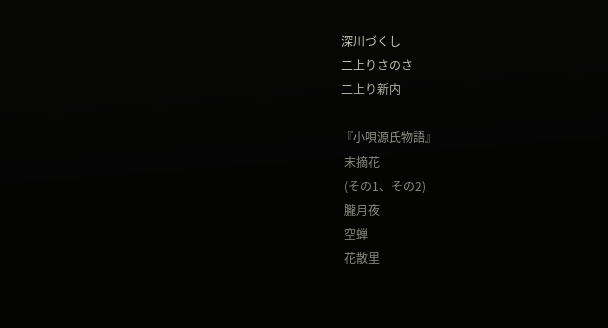深川づくし
二上りさのさ
二上り新内

『小唄源氏物語』
 末摘花
 (その1、その2)
 朧月夜
 空蝉
 花散里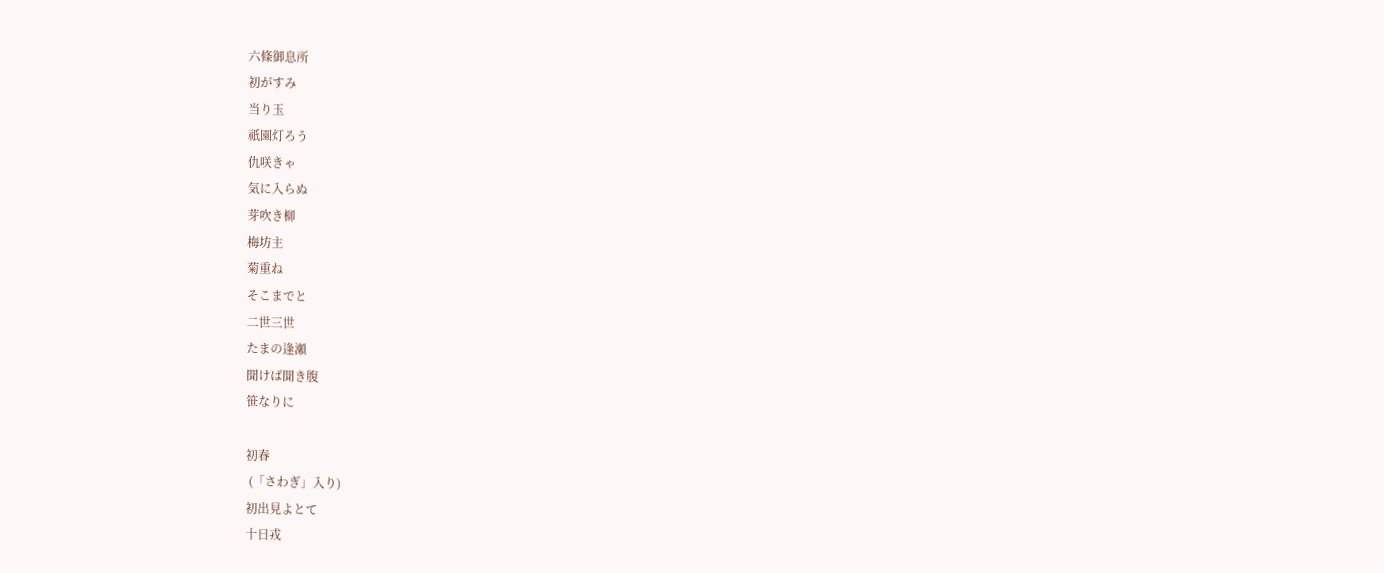六條御息所
初がすみ
当り玉
祇園灯ろう
仇咲きゃ
気に入らぬ
芽吹き柳
梅坊主
菊重ね
そこまでと
二世三世
たまの逢瀬
聞けば聞き腹
笹なりに

初春
 (「さわぎ」入り)
初出見よとて
十日戎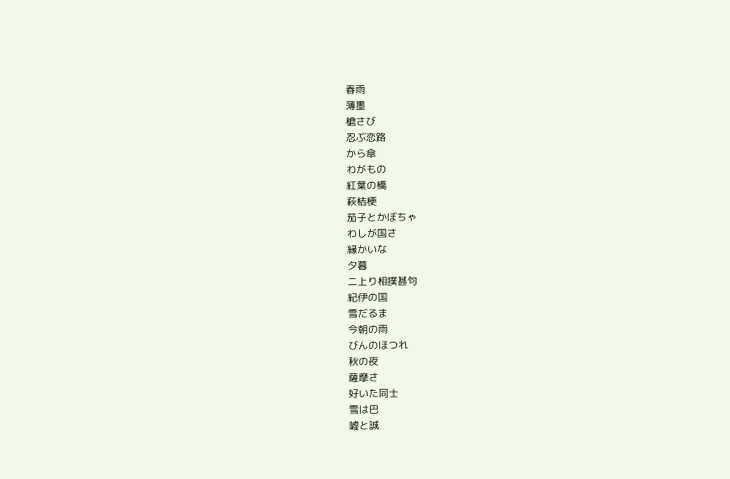春雨
薄墨
槍さび
忍ぶ恋路
から傘
わがもの
紅葉の橋
萩桔梗
茄子とかぼちゃ
わしが国さ
縁かいな
夕暮
二上り相撲甚句
紀伊の国
雪だるま
今朝の雨
びんのほつれ
秋の夜
薩摩さ
好いた同士
雪は巴
嘘と誠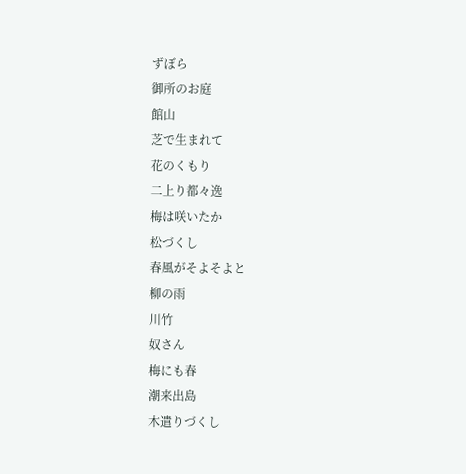ずぼら
御所のお庭
館山
芝で生まれて
花のくもり
二上り都々逸
梅は咲いたか
松づくし
春風がそよそよと
柳の雨
川竹
奴さん
梅にも春
潮来出島
木遣りづくし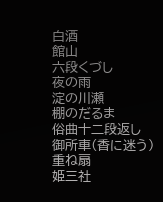白酒
館山
六段くづし
夜の雨
淀の川瀬
棚のだるま
俗曲十二段返し
御所車(香に迷う)
重ね扇
姫三社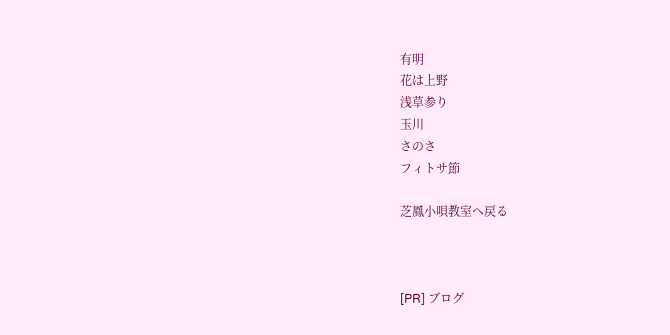有明
花は上野
浅草参り
玉川
さのさ
フィトサ節

芝鳳小唄教室へ戻る



[PR] ブログ